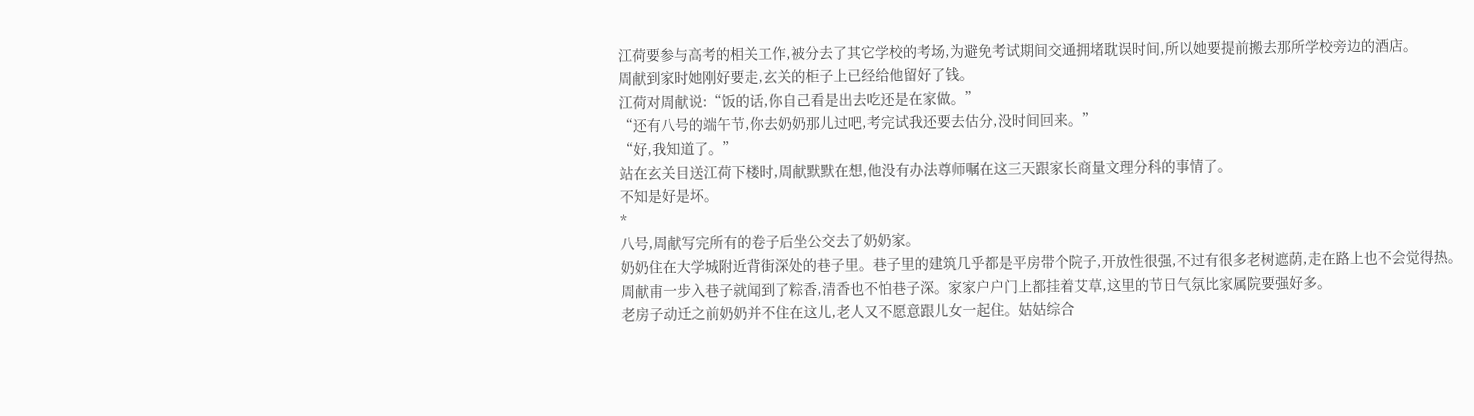江荷要参与高考的相关工作,被分去了其它学校的考场,为避免考试期间交通拥堵耽误时间,所以她要提前搬去那所学校旁边的酒店。
周献到家时她刚好要走,玄关的柜子上已经给他留好了钱。
江荷对周献说:“饭的话,你自己看是出去吃还是在家做。”
“还有八号的端午节,你去奶奶那儿过吧,考完试我还要去估分,没时间回来。”
“好,我知道了。”
站在玄关目送江荷下楼时,周献默默在想,他没有办法尊师嘱在这三天跟家长商量文理分科的事情了。
不知是好是坏。
*
八号,周献写完所有的卷子后坐公交去了奶奶家。
奶奶住在大学城附近背街深处的巷子里。巷子里的建筑几乎都是平房带个院子,开放性很强,不过有很多老树遮荫,走在路上也不会觉得热。
周献甫一步入巷子就闻到了粽香,清香也不怕巷子深。家家户户门上都挂着艾草,这里的节日气氛比家属院要强好多。
老房子动迁之前奶奶并不住在这儿,老人又不愿意跟儿女一起住。姑姑综合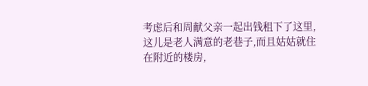考虑后和周献父亲一起出钱租下了这里,这儿是老人满意的老巷子,而且姑姑就住在附近的楼房,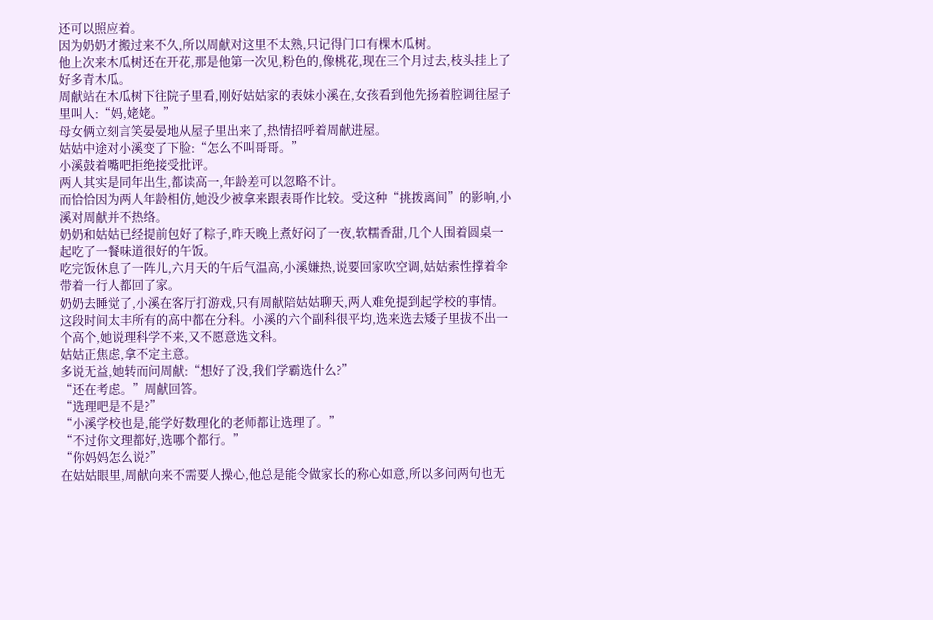还可以照应着。
因为奶奶才搬过来不久,所以周献对这里不太熟,只记得门口有棵木瓜树。
他上次来木瓜树还在开花,那是他第一次见,粉色的,像桃花,现在三个月过去,枝头挂上了好多青木瓜。
周献站在木瓜树下往院子里看,刚好姑姑家的表妹小溪在,女孩看到他先扬着腔调往屋子里叫人:“妈,姥姥。”
母女俩立刻言笑晏晏地从屋子里出来了,热情招呼着周献进屋。
姑姑中途对小溪变了下脸:“怎么不叫哥哥。”
小溪鼓着嘴吧拒绝接受批评。
两人其实是同年出生,都读高一,年龄差可以忽略不计。
而恰恰因为两人年龄相仿,她没少被拿来跟表哥作比较。受这种“挑拨离间”的影响,小溪对周献并不热络。
奶奶和姑姑已经提前包好了粽子,昨天晚上煮好闷了一夜,软糯香甜,几个人围着圆桌一起吃了一餐味道很好的午饭。
吃完饭休息了一阵儿,六月天的午后气温高,小溪嫌热,说要回家吹空调,姑姑索性撑着伞带着一行人都回了家。
奶奶去睡觉了,小溪在客厅打游戏,只有周献陪姑姑聊天,两人难免提到起学校的事情。
这段时间太丰所有的高中都在分科。小溪的六个副科很平均,选来选去矮子里拔不出一个高个,她说理科学不来,又不愿意选文科。
姑姑正焦虑,拿不定主意。
多说无益,她转而问周献:“想好了没,我们学霸选什么?”
“还在考虑。”周献回答。
“选理吧是不是?”
“小溪学校也是,能学好数理化的老师都让选理了。”
“不过你文理都好,选哪个都行。”
“你妈妈怎么说?”
在姑姑眼里,周献向来不需要人操心,他总是能令做家长的称心如意,所以多问两句也无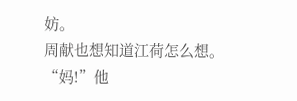妨。
周献也想知道江荷怎么想。
“妈!”他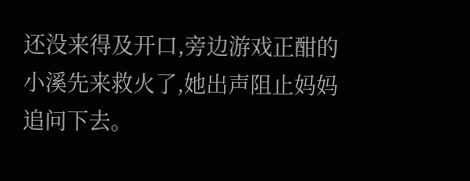还没来得及开口,旁边游戏正酣的小溪先来救火了,她出声阻止妈妈追问下去。